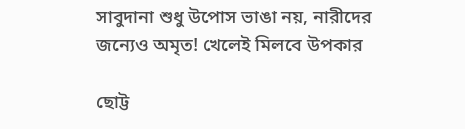সাবুদানা শুধু উপোস ভাঙা নয়, নারীদের জন্যেও অমৃত! খেলেই মিলবে উপকার

ছোট্ট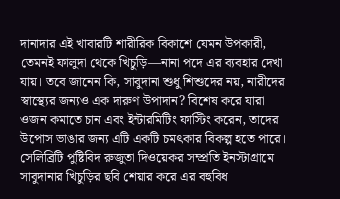দানাদার এই খাবারটি শারীরিক বিকাশে যেমন উপকারী, তেমনই ফালুদা থেকে খিচুড়ি—নানা পদে এর ব্যবহার দেখা যায়। তবে জানেন কি, সাবুদানা শুধু শিশুদের নয়, নারীদের স্বাস্থ্যের জন্যও এক দারুণ উপাদান? বিশেষ করে যারা ওজন কমাতে চান এবং ইন্টারমিটিং ফাস্টিং করেন, তাদের উপোস ভাঙার জন্য এটি একটি চমৎকার বিকল্প হতে পারে।
সেলিব্রিটি পুষ্টিবিদ রুজুতা দিওয়েকর সম্প্রতি ইনস্টাগ্রামে সাবুদানার খিচুড়ির ছবি শেয়ার করে এর বহুবিধ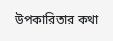উপকারিতার কথা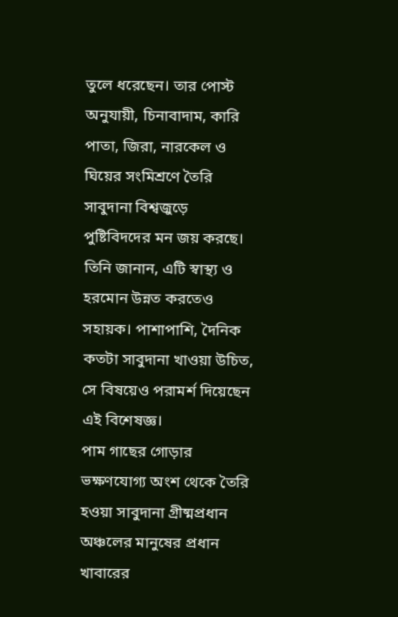তুলে ধরেছেন। তার পোস্ট অনুযায়ী, চিনাবাদাম, কারি পাতা, জিরা, নারকেল ও ঘিয়ের সংমিশ্রণে তৈরি সাবুদানা বিশ্বজুড়ে পুষ্টিবিদদের মন জয় করছে। তিনি জানান, এটি স্বাস্থ্য ও হরমোন উন্নত করতেও সহায়ক। পাশাপাশি, দৈনিক কতটা সাবুদানা খাওয়া উচিত, সে বিষয়েও পরামর্শ দিয়েছেন এই বিশেষজ্ঞ।
পাম গাছের গোড়ার ভক্ষণযোগ্য অংশ থেকে তৈরি হওয়া সাবুদানা গ্রীষ্মপ্রধান অঞ্চলের মানুষের প্রধান খাবারের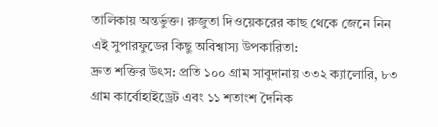তালিকায় অন্তর্ভুক্ত। রুজুতা দিওয়েকরের কাছ থেকে জেনে নিন এই সুপারফুডের কিছু অবিশ্বাস্য উপকারিতা:
দ্রুত শক্তির উৎস: প্রতি ১০০ গ্রাম সাবুদানায় ৩৩২ ক্যালোরি, ৮৩ গ্রাম কার্বোহাইড্রেট এবং ১১ শতাংশ দৈনিক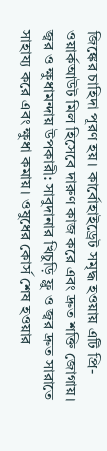জিঙ্কের চাহিদা পূরণ হয়। কার্বোহাইড্রেট সমৃদ্ধ হওয়ায় এটি প্রি-ওয়ার্কআউট মিল হিসেবে দারুণ কাজ করে এবং দ্রুত শক্তি জোগায়।
জ্বর ও ক্ষুধামন্দায় উপকারী: সাবুদানার খিচুড়ি ফ্লু ও জ্বর দ্রুত সারাতে সাহায্য করে এবং ক্ষুধা কমায়। ওষুধের কোর্স শেষ হওয়ার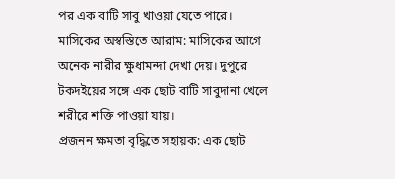পর এক বাটি সাবু খাওয়া যেতে পারে।
মাসিকের অস্বস্তিতে আরাম: মাসিকের আগে অনেক নারীর ক্ষুধামন্দা দেখা দেয়। দুপুরে টকদইয়ের সঙ্গে এক ছোট বাটি সাবুদানা খেলে শরীরে শক্তি পাওয়া যায়।
প্রজনন ক্ষমতা বৃদ্ধিতে সহায়ক: এক ছোট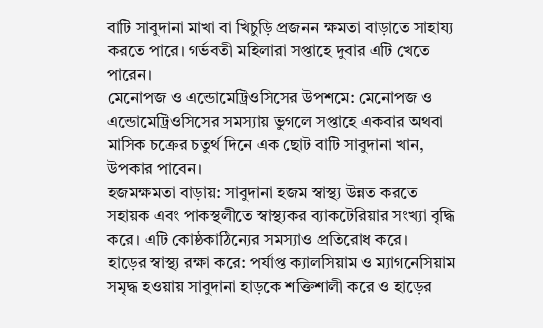বাটি সাবুদানা মাখা বা খিচুড়ি প্রজনন ক্ষমতা বাড়াতে সাহায্য করতে পারে। গর্ভবতী মহিলারা সপ্তাহে দুবার এটি খেতে পারেন।
মেনোপজ ও এন্ডোমেট্রিওসিসের উপশমে: মেনোপজ ও এন্ডোমেট্রিওসিসের সমস্যায় ভুগলে সপ্তাহে একবার অথবা মাসিক চক্রের চতুর্থ দিনে এক ছোট বাটি সাবুদানা খান, উপকার পাবেন।
হজমক্ষমতা বাড়ায়: সাবুদানা হজম স্বাস্থ্য উন্নত করতে সহায়ক এবং পাকস্থলীতে স্বাস্থ্যকর ব্যাকটেরিয়ার সংখ্যা বৃদ্ধি করে। এটি কোষ্ঠকাঠিন্যের সমস্যাও প্রতিরোধ করে।
হাড়ের স্বাস্থ্য রক্ষা করে: পর্যাপ্ত ক্যালসিয়াম ও ম্যাগনেসিয়াম সমৃদ্ধ হওয়ায় সাবুদানা হাড়কে শক্তিশালী করে ও হাড়ের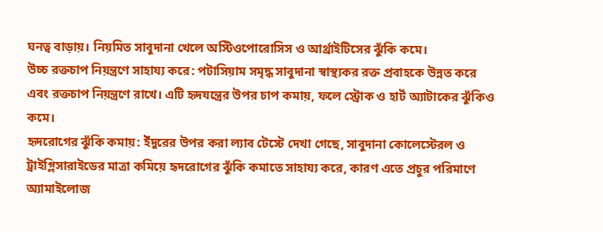ঘনত্ব বাড়ায়। নিয়মিত সাবুদানা খেলে অস্টিওপোরোসিস ও আর্থ্রাইটিসের ঝুঁকি কমে।
উচ্চ রক্তচাপ নিয়ন্ত্রণে সাহায্য করে: পটাসিয়াম সমৃদ্ধ সাবুদানা স্বাস্থ্যকর রক্ত প্রবাহকে উন্নত করে এবং রক্তচাপ নিয়ন্ত্রণে রাখে। এটি হৃদযন্ত্রের উপর চাপ কমায়, ফলে স্ট্রোক ও হার্ট অ্যাটাকের ঝুঁকিও কমে।
হৃদরোগের ঝুঁকি কমায়: ইঁদুরের উপর করা ল্যাব টেস্টে দেখা গেছে, সাবুদানা কোলেস্টেরল ও ট্রাইগ্লিসারাইডের মাত্রা কমিয়ে হৃদরোগের ঝুঁকি কমাতে সাহায্য করে, কারণ এতে প্রচুর পরিমাণে অ্যামাইলোজ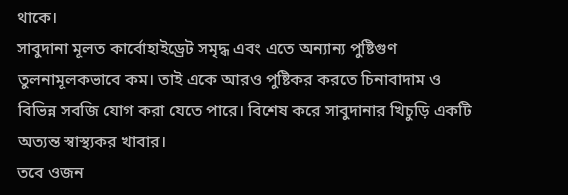থাকে।
সাবুদানা মূলত কার্বোহাইড্রেট সমৃদ্ধ এবং এতে অন্যান্য পুষ্টিগুণ তুলনামূলকভাবে কম। তাই একে আরও পুষ্টিকর করতে চিনাবাদাম ও বিভিন্ন সবজি যোগ করা যেতে পারে। বিশেষ করে সাবুদানার খিচুড়ি একটি অত্যন্ত স্বাস্থ্যকর খাবার।
তবে ওজন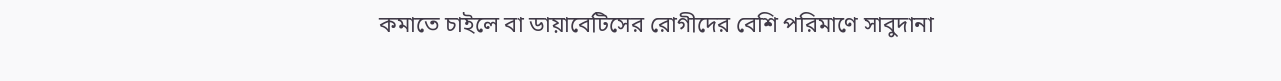কমাতে চাইলে বা ডায়াবেটিসের রোগীদের বেশি পরিমাণে সাবুদানা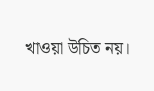খাওয়া উচিত নয়।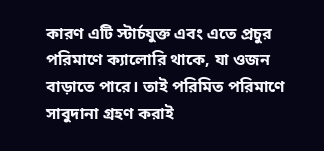কারণ এটি স্টার্চযুক্ত এবং এতে প্রচুর পরিমাণে ক্যালোরি থাকে, যা ওজন বাড়াতে পারে। তাই পরিমিত পরিমাণে সাবুদানা গ্রহণ করাই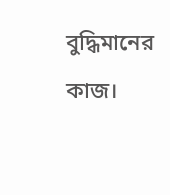বুদ্ধিমানের কাজ।